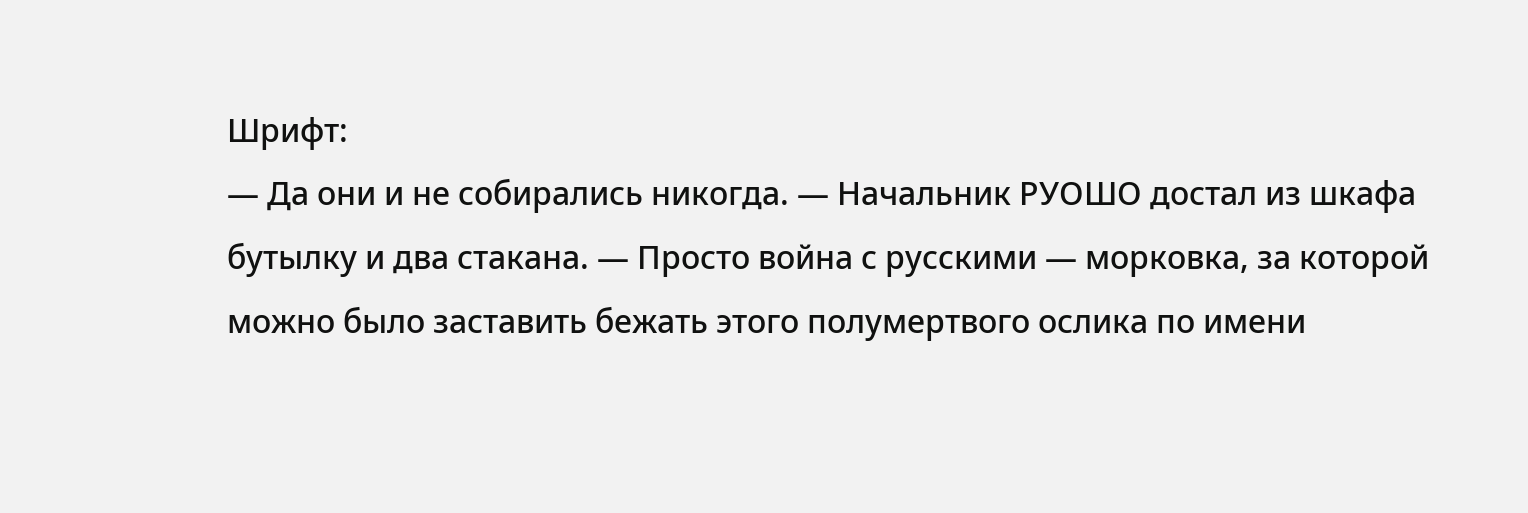Шрифт:
— Да они и не собирались никогда. — Начальник РУОШО достал из шкафа бутылку и два стакана. — Просто война с русскими — морковка, за которой можно было заставить бежать этого полумертвого ослика по имени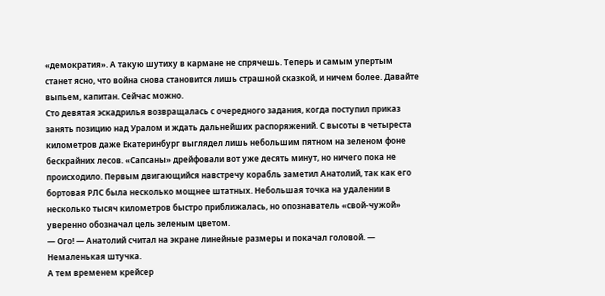«демократия». А такую шутиху в кармане не спрячешь. Теперь и самым упертым станет ясно, что война снова становится лишь страшной сказкой, и ничем более. Давайте выпьем, капитан. Сейчас можно.
Сто девятая эскадрилья возвращалась с очередного задания, когда поступил приказ занять позицию над Уралом и ждать дальнейших распоряжений. С высоты в четыреста километров даже Екатеринбург выглядел лишь небольшим пятном на зеленом фоне бескрайних лесов. «Сапсаны» дрейфовали вот уже десять минут, но ничего пока не происходило. Первым двигающийся навстречу корабль заметил Анатолий, так как его бортовая РЛС была несколько мощнее штатных. Небольшая точка на удалении в несколько тысяч километров быстро приближалась, но опознаватель «свой-чужой» уверенно обозначал цель зеленым цветом.
— Ого! — Анатолий считал на экране линейные размеры и покачал головой. — Немаленькая штучка.
А тем временем крейсер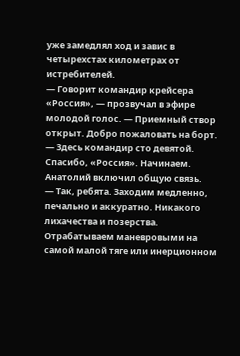уже замедлял ход и завис в четырехстах километрах от истребителей.
— Говорит командир крейсера «Россия», — прозвучал в эфире молодой голос. — Приемный створ открыт. Добро пожаловать на борт.
— Здесь командир сто девятой. Спасибо, «Россия». Начинаем.
Анатолий включил общую связь.
— Так, ребята. Заходим медленно, печально и аккуратно. Никакого лихачества и позерства. Отрабатываем маневровыми на самой малой тяге или инерционном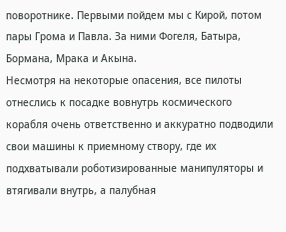поворотнике. Первыми пойдем мы с Кирой, потом пары Грома и Павла. За ними Фогеля, Батыра, Бормана, Мрака и Акына.
Несмотря на некоторые опасения, все пилоты отнеслись к посадке вовнутрь космического корабля очень ответственно и аккуратно подводили свои машины к приемному створу, где их подхватывали роботизированные манипуляторы и втягивали внутрь, а палубная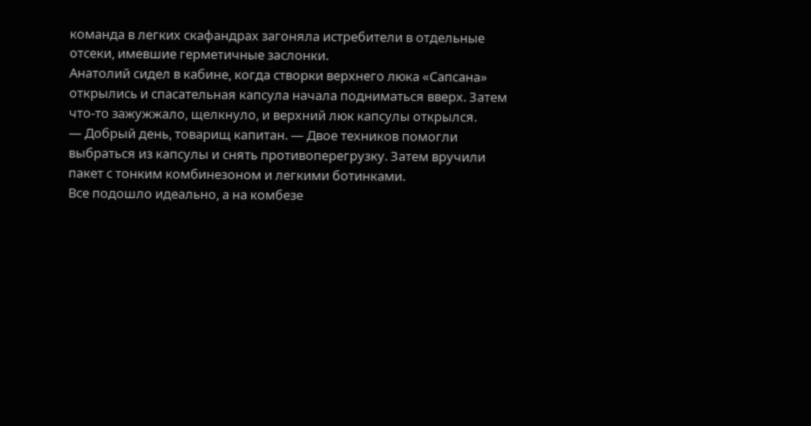команда в легких скафандрах загоняла истребители в отдельные отсеки, имевшие герметичные заслонки.
Анатолий сидел в кабине, когда створки верхнего люка «Сапсана» открылись и спасательная капсула начала подниматься вверх. Затем что-то зажужжало, щелкнуло, и верхний люк капсулы открылся.
— Добрый день, товарищ капитан. — Двое техников помогли выбраться из капсулы и снять противоперегрузку. Затем вручили пакет с тонким комбинезоном и легкими ботинками.
Все подошло идеально, а на комбезе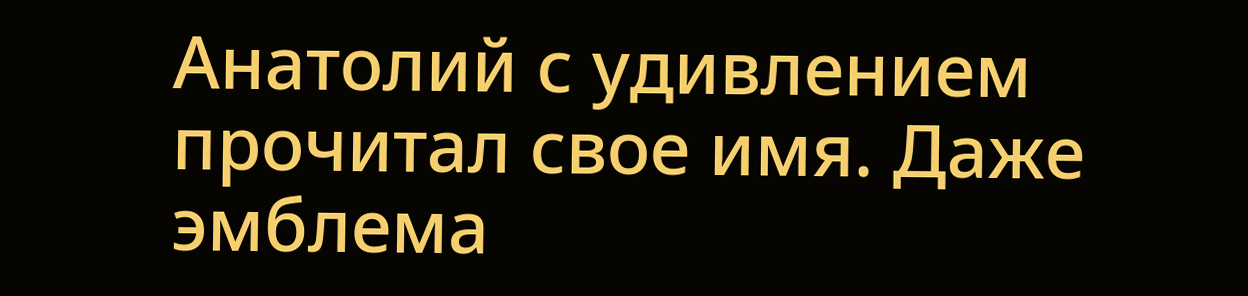Анатолий с удивлением прочитал свое имя. Даже эмблема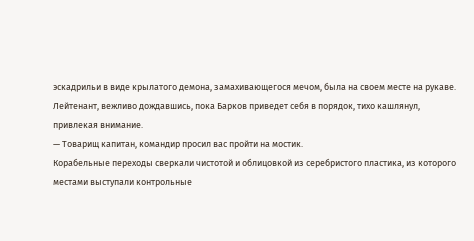эскадрильи в виде крылатого демона, замахивающегося мечом, была на своем месте на рукаве.
Лейтенант, вежливо дождавшись, пока Барков приведет себя в порядок, тихо кашлянул, привлекая внимание.
— Товарищ капитан, командир просил вас пройти на мостик.
Корабельные переходы сверкали чистотой и облицовкой из серебристого пластика, из которого местами выступали контрольные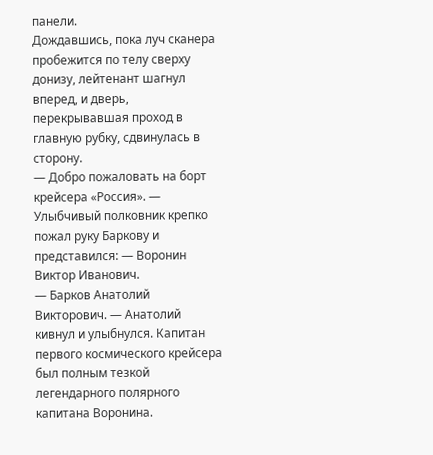панели.
Дождавшись, пока луч сканера пробежится по телу сверху донизу, лейтенант шагнул вперед, и дверь, перекрывавшая проход в главную рубку, сдвинулась в сторону.
— Добро пожаловать на борт крейсера «Россия». — Улыбчивый полковник крепко пожал руку Баркову и представился: — Воронин Виктор Иванович.
— Барков Анатолий Викторович. — Анатолий кивнул и улыбнулся. Капитан первого космического крейсера был полным тезкой легендарного полярного капитана Воронина.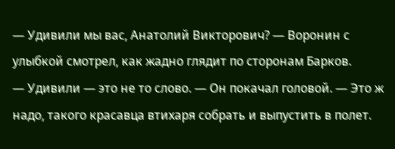— Удивили мы вас, Анатолий Викторович? — Воронин с улыбкой смотрел, как жадно глядит по сторонам Барков.
— Удивили — это не то слово. — Он покачал головой. — Это ж надо, такого красавца втихаря собрать и выпустить в полет.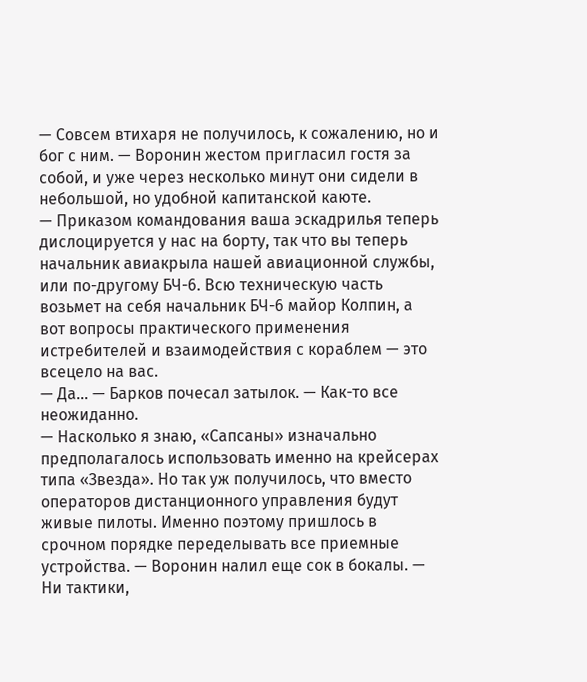— Совсем втихаря не получилось, к сожалению, но и бог с ним. — Воронин жестом пригласил гостя за собой, и уже через несколько минут они сидели в небольшой, но удобной капитанской каюте.
— Приказом командования ваша эскадрилья теперь дислоцируется у нас на борту, так что вы теперь начальник авиакрыла нашей авиационной службы, или по-другому БЧ-6. Всю техническую часть возьмет на себя начальник БЧ-6 майор Колпин, а вот вопросы практического применения истребителей и взаимодействия с кораблем — это всецело на вас.
— Да… — Барков почесал затылок. — Как-то все неожиданно.
— Насколько я знаю, «Сапсаны» изначально предполагалось использовать именно на крейсерах типа «Звезда». Но так уж получилось, что вместо операторов дистанционного управления будут живые пилоты. Именно поэтому пришлось в срочном порядке переделывать все приемные устройства. — Воронин налил еще сок в бокалы. — Ни тактики,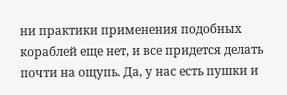ни практики применения подобных кораблей еще нет, и все придется делать почти на ощупь. Да, у нас есть пушки и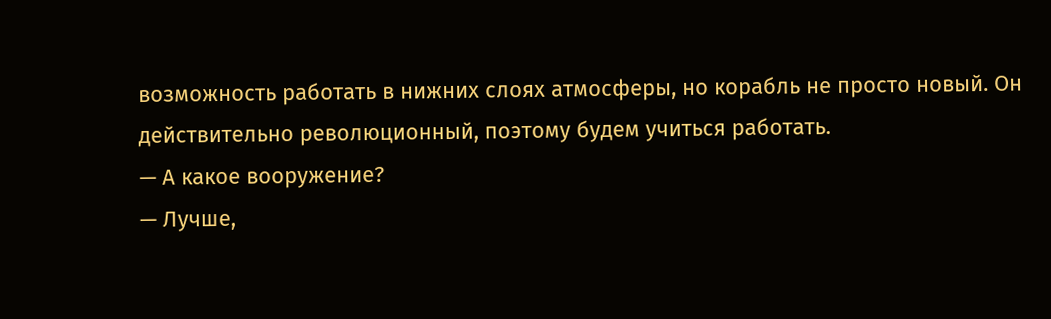возможность работать в нижних слоях атмосферы, но корабль не просто новый. Он действительно революционный, поэтому будем учиться работать.
— А какое вооружение?
— Лучше,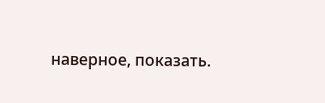наверное, показать.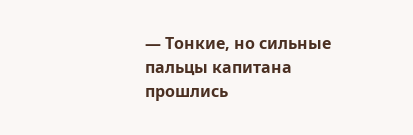— Тонкие, но сильные пальцы капитана прошлись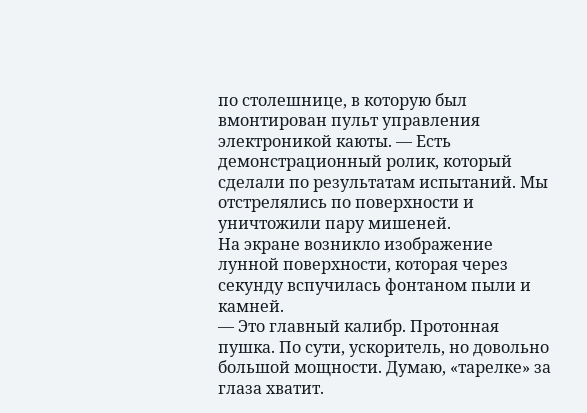по столешнице, в которую был вмонтирован пульт управления электроникой каюты. — Есть демонстрационный ролик, который сделали по результатам испытаний. Мы отстрелялись по поверхности и уничтожили пару мишеней.
На экране возникло изображение лунной поверхности, которая через секунду вспучилась фонтаном пыли и камней.
— Это главный калибр. Протонная пушка. По сути, ускоритель, но довольно большой мощности. Думаю, «тарелке» за глаза хватит.